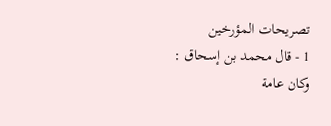تصريحات المؤرخين
1 - قال محمد بن إسحاق : وكان عامة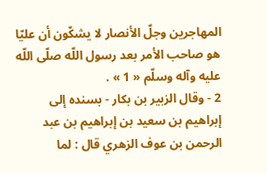المهاجرين وجلّ الأنصار لا يشكّون أن عليّا هو صاحب الأمر بعد رسول اللّه صلّى اللّه عليه وآله وسلّم « 1 » .
2 - وقال الزبير بن بكار - بسنده إلى إبراهيم بن سعيد بن إبراهيم بن عبد الرحمن بن عوف الزهري قال : لما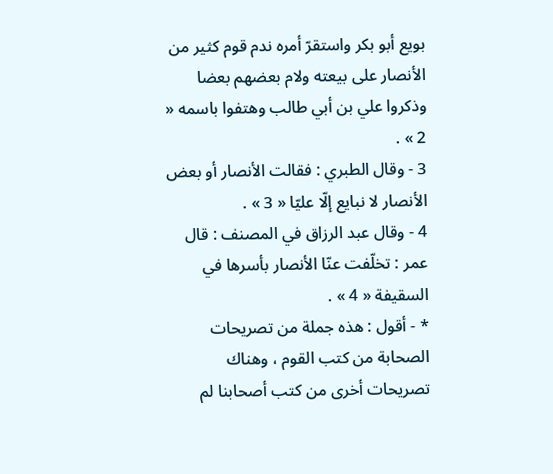بويع أبو بكر واستقرّ أمره ندم قوم كثير من الأنصار على بيعته ولام بعضهم بعضا وذكروا علي بن أبي طالب وهتفوا باسمه « 2 » .
3 - وقال الطبري : فقالت الأنصار أو بعض الأنصار لا نبايع إلّا عليّا « 3 » .
4 - وقال عبد الرزاق في المصنف : قال عمر : تخلّفت عنّا الأنصار بأسرها في السقيفة « 4 » .
* - أقول : هذه جملة من تصريحات الصحابة من كتب القوم ، وهناك تصريحات أخرى من كتب أصحابنا لم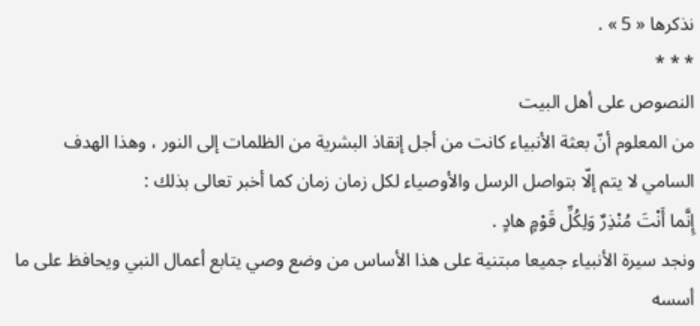نذكرها « 5 » .
* * *
النصوص على أهل البيت
من المعلوم أنّ بعثة الأنبياء كانت من أجل إنقاذ البشرية من الظلمات إلى النور ، وهذا الهدف السامي لا يتم إلّا بتواصل الرسل والأوصياء لكل زمان زمان كما أخبر تعالى بذلك :
إِنَّما أَنْتَ مُنْذِرٌ وَلِكُلِّ قَوْمٍ هادٍ .
ونجد سيرة الأنبياء جميعا مبتنية على هذا الأساس من وضع وصي يتابع أعمال النبي ويحافظ على ما أسسه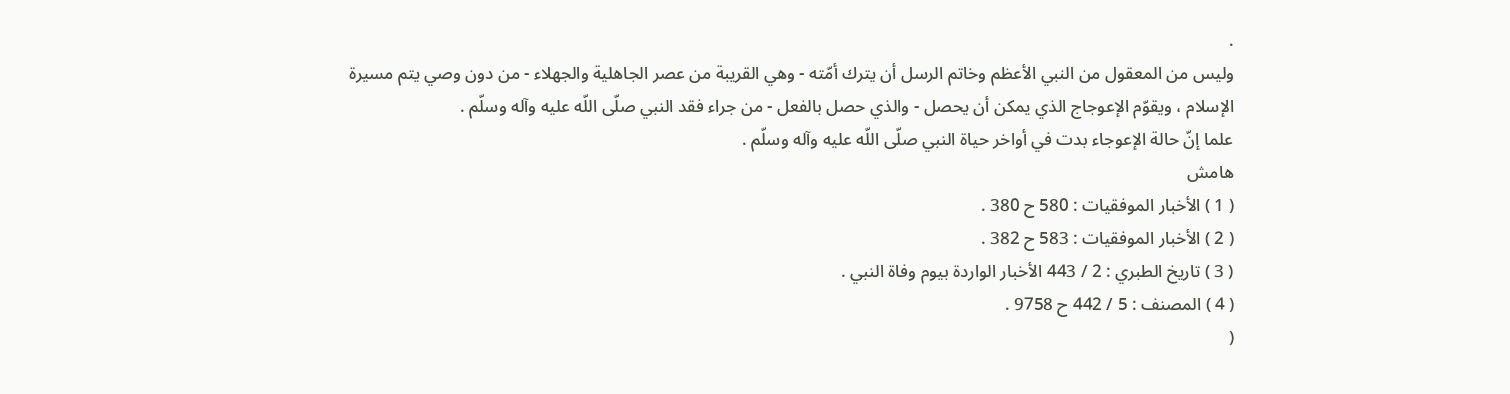.
وليس من المعقول من النبي الأعظم وخاتم الرسل أن يترك أمّته - وهي القريبة من عصر الجاهلية والجهلاء - من دون وصي يتم مسيرة الإسلام ، ويقوّم الإعوجاج الذي يمكن أن يحصل - والذي حصل بالفعل - من جراء فقد النبي صلّى اللّه عليه وآله وسلّم .
علما إنّ حالة الإعوجاء بدت في أواخر حياة النبي صلّى اللّه عليه وآله وسلّم .
هامش
( 1 ) الأخبار الموفقيات : 580 ح 380 .
( 2 ) الأخبار الموفقيات : 583 ح 382 .
( 3 ) تاريخ الطبري : 2 / 443 الأخبار الواردة بيوم وفاة النبي .
( 4 ) المصنف : 5 / 442 ح 9758 .
(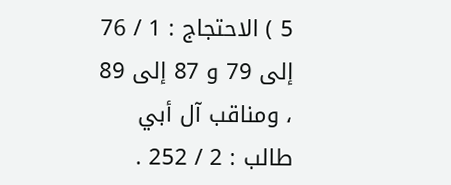5 ) الاحتجاج : 1 / 76 إلى 79 و 87 إلى 89 ، ومناقب آل أبي طالب : 2 / 252 .